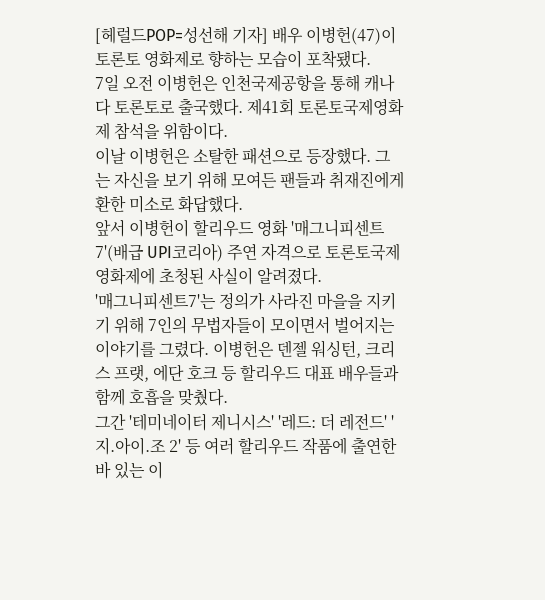[헤럴드POP=성선해 기자] 배우 이병헌(47)이 토론토 영화제로 향하는 모습이 포착됐다.
7일 오전 이병헌은 인천국제공항을 통해 캐나다 토론토로 출국했다. 제41회 토론토국제영화제 참석을 위함이다.
이날 이병헌은 소탈한 패션으로 등장했다. 그는 자신을 보기 위해 모여든 팬들과 취재진에게 환한 미소로 화답했다.
앞서 이병헌이 할리우드 영화 '매그니피센트7'(배급 UPI코리아) 주연 자격으로 토론토국제영화제에 초청된 사실이 알려졌다.
'매그니피센트7'는 정의가 사라진 마을을 지키기 위해 7인의 무법자들이 모이면서 벌어지는 이야기를 그렸다. 이병헌은 덴젤 워싱턴, 크리스 프랫, 에단 호크 등 할리우드 대표 배우들과 함께 호흡을 맞췄다.
그간 '테미네이터 제니시스' '레드: 더 레전드' '지.아이.조 2' 등 여러 할리우드 작품에 출연한 바 있는 이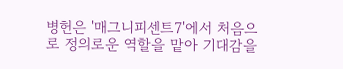병헌은 '매그니피센트7'에서 처음으로 정의로운 역할을 맡아 기대감을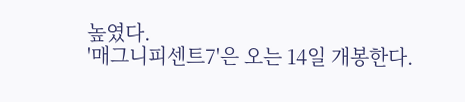높였다.
'매그니피센트7'은 오는 14일 개봉한다.